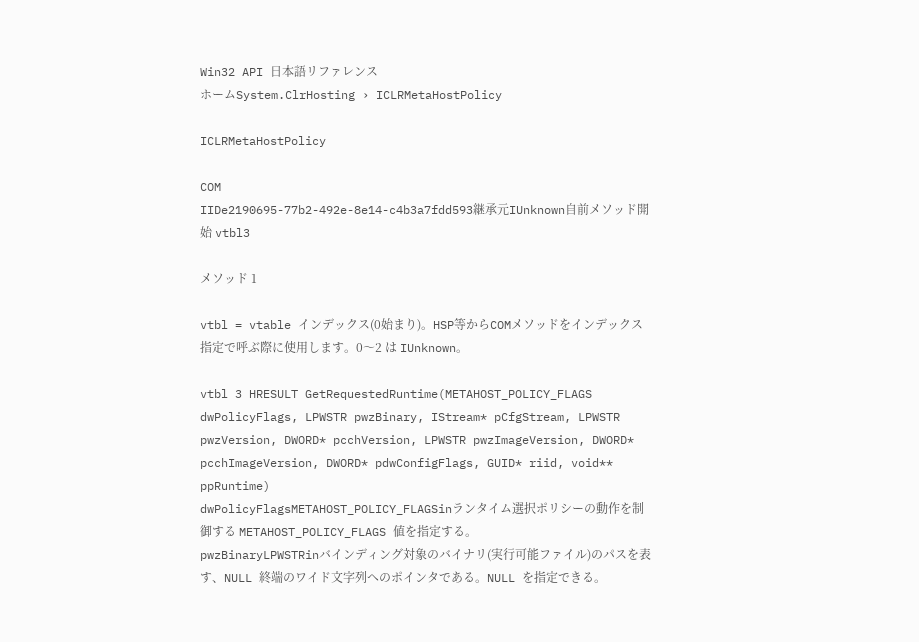Win32 API 日本語リファレンス
ホームSystem.ClrHosting › ICLRMetaHostPolicy

ICLRMetaHostPolicy

COM
IIDe2190695-77b2-492e-8e14-c4b3a7fdd593継承元IUnknown自前メソッド開始 vtbl3

メソッド 1

vtbl = vtable インデックス(0始まり)。HSP等からCOMメソッドをインデックス指定で呼ぶ際に使用します。0〜2 は IUnknown。

vtbl 3 HRESULT GetRequestedRuntime(METAHOST_POLICY_FLAGS dwPolicyFlags, LPWSTR pwzBinary, IStream* pCfgStream, LPWSTR pwzVersion, DWORD* pcchVersion, LPWSTR pwzImageVersion, DWORD* pcchImageVersion, DWORD* pdwConfigFlags, GUID* riid, void** ppRuntime)
dwPolicyFlagsMETAHOST_POLICY_FLAGSinランタイム選択ポリシーの動作を制御する METAHOST_POLICY_FLAGS 値を指定する。
pwzBinaryLPWSTRinバインディング対象のバイナリ(実行可能ファイル)のパスを表す、NULL 終端のワイド文字列へのポインタである。NULL を指定できる。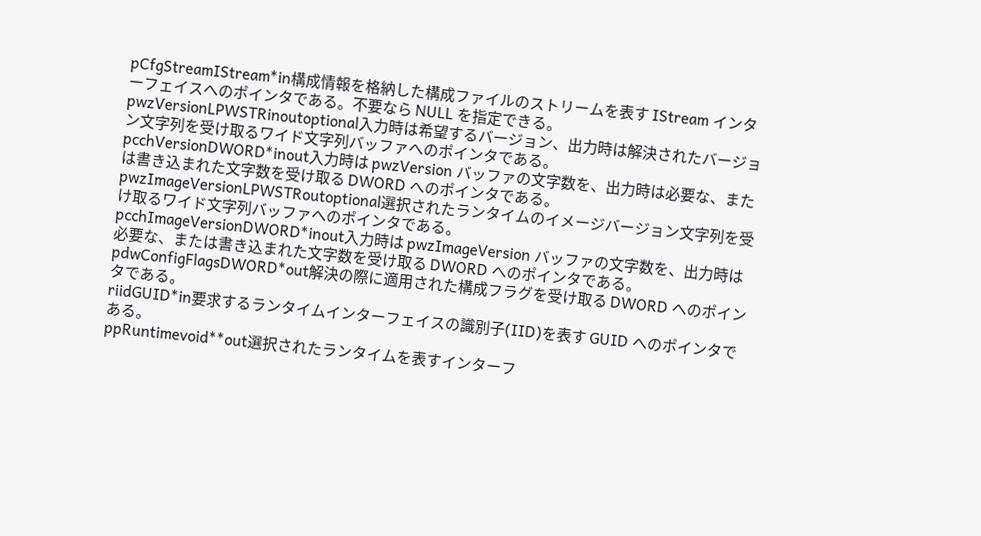pCfgStreamIStream*in構成情報を格納した構成ファイルのストリームを表す IStream インターフェイスへのポインタである。不要なら NULL を指定できる。
pwzVersionLPWSTRinoutoptional入力時は希望するバージョン、出力時は解決されたバージョン文字列を受け取るワイド文字列バッファへのポインタである。
pcchVersionDWORD*inout入力時は pwzVersion バッファの文字数を、出力時は必要な、または書き込まれた文字数を受け取る DWORD へのポインタである。
pwzImageVersionLPWSTRoutoptional選択されたランタイムのイメージバージョン文字列を受け取るワイド文字列バッファへのポインタである。
pcchImageVersionDWORD*inout入力時は pwzImageVersion バッファの文字数を、出力時は必要な、または書き込まれた文字数を受け取る DWORD へのポインタである。
pdwConfigFlagsDWORD*out解決の際に適用された構成フラグを受け取る DWORD へのポインタである。
riidGUID*in要求するランタイムインターフェイスの識別子(IID)を表す GUID へのポインタである。
ppRuntimevoid**out選択されたランタイムを表すインターフ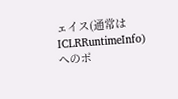ェイス(通常は ICLRRuntimeInfo)へのポ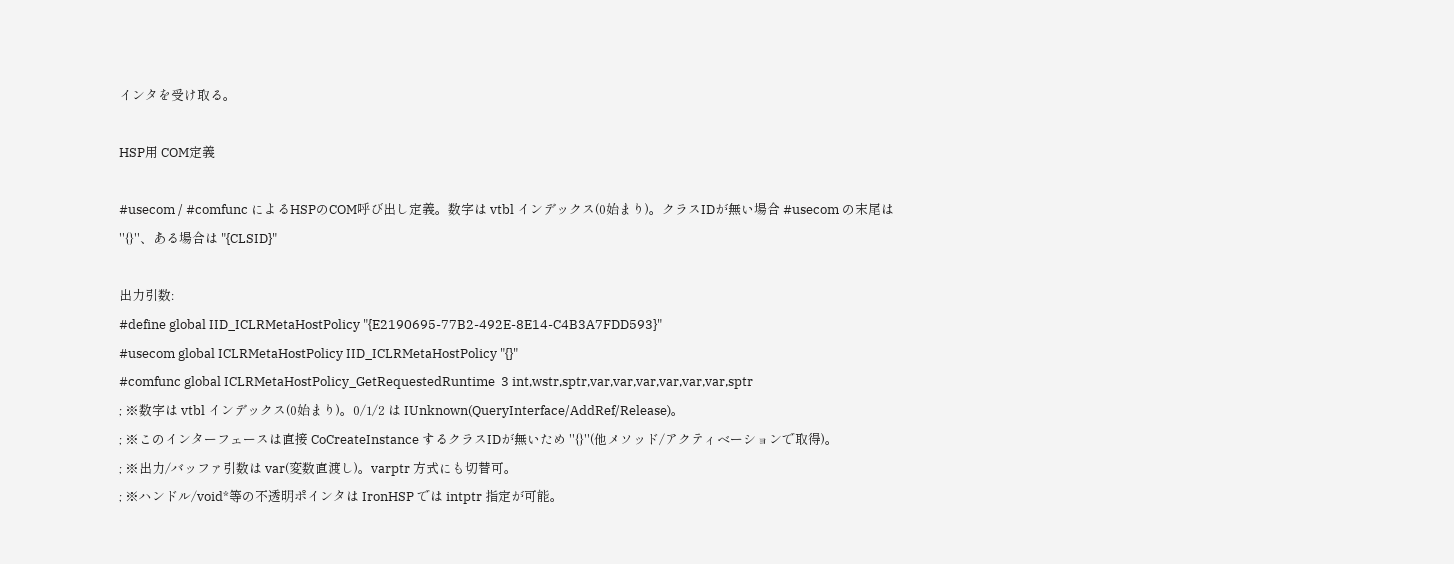インタを受け取る。

HSP用 COM定義

#usecom / #comfunc によるHSPのCOM呼び出し定義。数字は vtbl インデックス(0始まり)。クラスIDが無い場合 #usecom の末尾は "{}"、ある場合は "{CLSID}"

出力引数:
#define global IID_ICLRMetaHostPolicy "{E2190695-77B2-492E-8E14-C4B3A7FDD593}"
#usecom global ICLRMetaHostPolicy IID_ICLRMetaHostPolicy "{}"
#comfunc global ICLRMetaHostPolicy_GetRequestedRuntime  3 int,wstr,sptr,var,var,var,var,var,var,sptr
; ※数字は vtbl インデックス(0始まり)。0/1/2 は IUnknown(QueryInterface/AddRef/Release)。
; ※このインターフェースは直接 CoCreateInstance するクラスIDが無いため "{}"(他メソッド/アクティベーションで取得)。
; ※出力/バッファ引数は var(変数直渡し)。varptr 方式にも切替可。
; ※ハンドル/void*等の不透明ポインタは IronHSP では intptr 指定が可能。